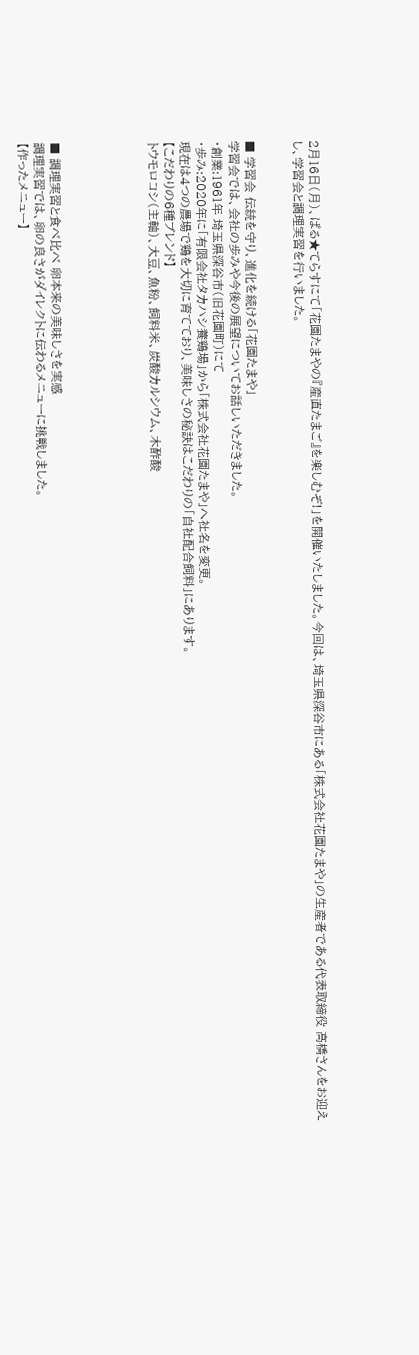2月16日(月)、ぱる★てらすにて「花園たまやの『産直たまご』を楽しむぞ!」を開催いたしました。今回は、埼玉県深谷市にある「株式会社花園たまや」の生産者である代表取締役 高橋さんをお迎えし、学習会と調理実習を行いました。


■ 学習会 伝統を守り、進化を続ける「花園たまや」
学習会では、会社の歩みや今後の展望についてお話しいただきました。
・創業:1961年 埼玉県深谷市(旧花園町)にて
・歩み:2020年に「有限会社タカハシ養鶏場」から「株式会社花園たまや」へ社名を変更。
現在は4つの農場で鶏を大切に育てており、美味しさの秘訣はこだわりの「自社配合飼料」にあります。
【こだわりの6種ブレンド】
トウモロコシ(主軸)、大豆、魚粉、飼料米、炭酸カルシウム、木酢酸





■ 調理実習と食べ比べ 卵本来の美味しさを実感
調理実習では、卵の良さがダイレクトに伝わるメニューに挑戦しました。
【作ったメニュー】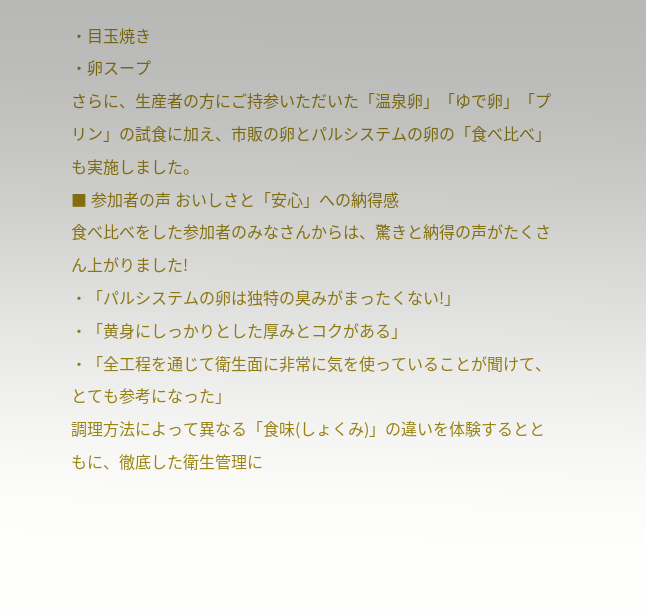・目玉焼き
・卵スープ
さらに、生産者の方にご持参いただいた「温泉卵」「ゆで卵」「プリン」の試食に加え、市販の卵とパルシステムの卵の「食べ比べ」も実施しました。
■ 参加者の声 おいしさと「安心」への納得感
食べ比べをした参加者のみなさんからは、驚きと納得の声がたくさん上がりました!
・「パルシステムの卵は独特の臭みがまったくない!」
・「黄身にしっかりとした厚みとコクがある」
・「全工程を通じて衛生面に非常に気を使っていることが聞けて、とても参考になった」
調理方法によって異なる「食味(しょくみ)」の違いを体験するとともに、徹底した衛生管理に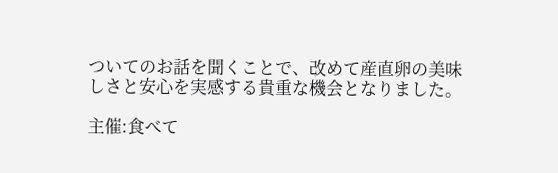ついてのお話を聞くことで、改めて産直卵の美味しさと安心を実感する貴重な機会となりました。

主催:食べて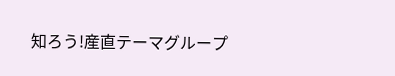知ろう!産直テーマグループ